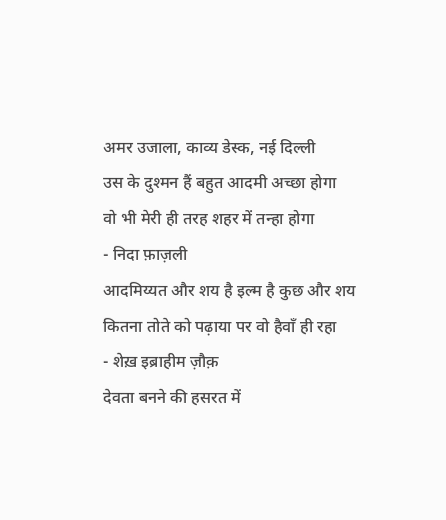अमर उजाला, काव्य डेस्क, नई दिल्ली
उस के दुश्मन हैं बहुत आदमी अच्छा होगा
वो भी मेरी ही तरह शहर में तन्हा होगा
- निदा फ़ाज़ली
आदमिय्यत और शय है इल्म है कुछ और शय
कितना तोते को पढ़ाया पर वो हैवाँ ही रहा
- शेख़ इब्राहीम ज़ौक़
देवता बनने की हसरत में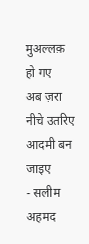मुअल्लक़ हो गए
अब ज़रा नीचे उतरिए आदमी बन जाइए
- सलीम अहमद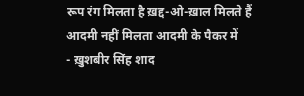रूप रंग मिलता है ख़द्द-ओ-ख़ाल मिलते हैं
आदमी नहीं मिलता आदमी के पैकर में
- ख़ुशबीर सिंह शाद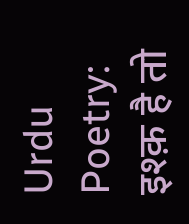Urdu Poetry: इश्क़ है तो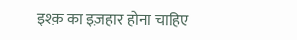इश्क़ का इज़हार होना चाहिए